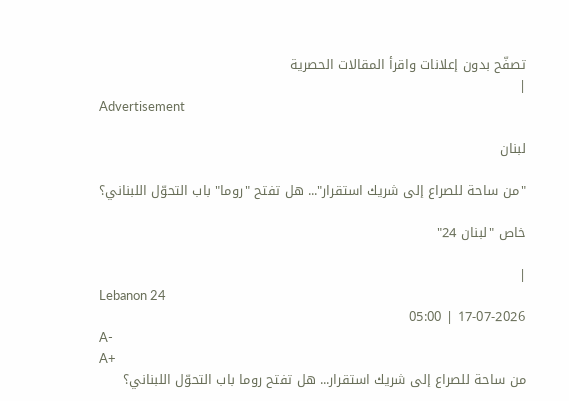تصفّح بدون إعلانات واقرأ المقالات الحصرية
|
Advertisement

لبنان

"من ساحة للصراع إلى شريك استقرار"... هل تفتح "روما" باب التحوّل اللبناني؟

خاص "لبنان 24"

|
Lebanon 24
17-07-2026 | 05:00
A-
A+
من ساحة للصراع إلى شريك استقرار... هل تفتح روما باب التحوّل اللبناني؟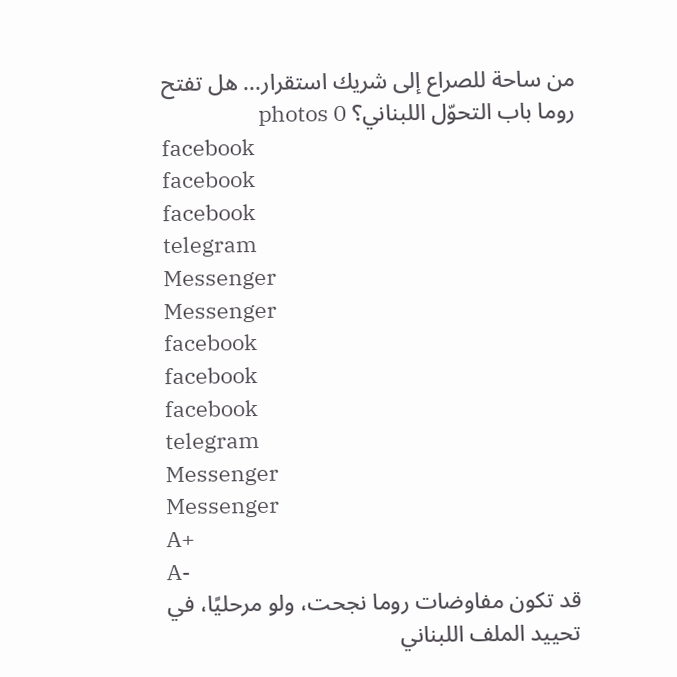من ساحة للصراع إلى شريك استقرار... هل تفتح روما باب التحوّل اللبناني؟ photos 0
facebook
facebook
facebook
telegram
Messenger
Messenger
facebook
facebook
facebook
telegram
Messenger
Messenger
A+
A-
قد تكون مفاوضات روما نجحت، ولو مرحليًا، في تحييد الملف اللبناني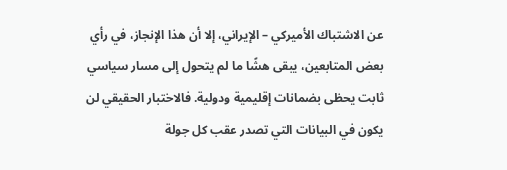عن الاشتباك الأميركي – الإيراني، إلا أن هذا الإنجاز، في رأي بعض المتابعين، يبقى هشًا ما لم يتحول إلى مسار سياسي ثابت يحظى بضمانات إقليمية ودولية. فالاختبار الحقيقي لن يكون في البيانات التي تصدر عقب كل جولة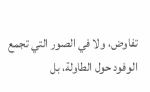تفاوض، ولا في الصور التي تجمع الوفود حول الطاولة، بل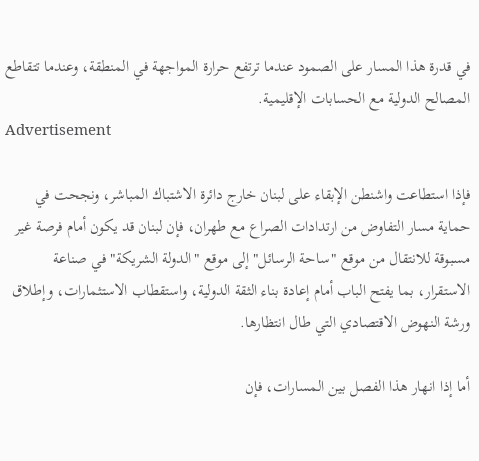في قدرة هذا المسار على الصمود عندما ترتفع حرارة المواجهة في المنطقة، وعندما تتقاطع المصالح الدولية مع الحسابات الإقليمية.
Advertisement

فإذا استطاعت واشنطن الإبقاء على لبنان خارج دائرة الاشتباك المباشر، ونجحت في حماية مسار التفاوض من ارتدادات الصراع مع طهران، فإن لبنان قد يكون أمام فرصة غير مسبوقة للانتقال من موقع "ساحة الرسائل" إلى موقع "الدولة الشريكة" في صناعة الاستقرار، بما يفتح الباب أمام إعادة بناء الثقة الدولية، واستقطاب الاستثمارات، وإطلاق ورشة النهوض الاقتصادي التي طال انتظارها.

أما إذا انهار هذا الفصل بين المسارات، فإن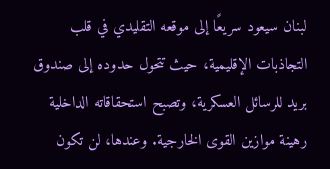لبنان سيعود سريعًا إلى موقعه التقليدي في قلب التجاذبات الإقليمية، حيث تتحول حدوده إلى صندوق بريد للرسائل العسكرية، وتصبح استحقاقاته الداخلية رهينة موازين القوى الخارجية. وعندها، لن تكون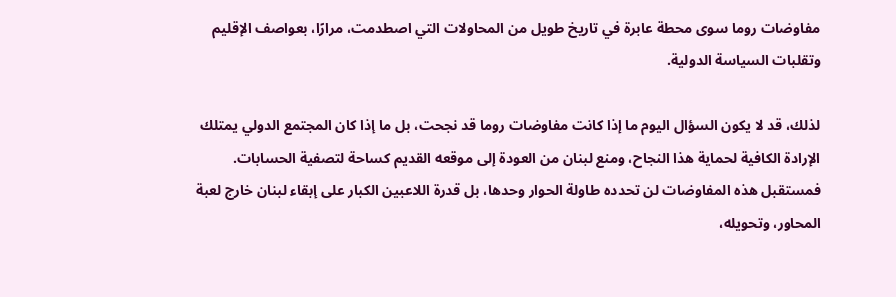مفاوضات روما سوى محطة عابرة في تاريخ طويل من المحاولات التي اصطدمت، مرارًا، بعواصف الإقليم وتقلبات السياسة الدولية.

لذلك، قد لا يكون السؤال اليوم ما إذا كانت مفاوضات روما قد نجحت، بل ما إذا كان المجتمع الدولي يمتلك الإرادة الكافية لحماية هذا النجاح، ومنع لبنان من العودة إلى موقعه القديم كساحة لتصفية الحسابات. فمستقبل هذه المفاوضات لن تحدده طاولة الحوار وحدها، بل قدرة اللاعبين الكبار على إبقاء لبنان خارج لعبة المحاور، وتحويله،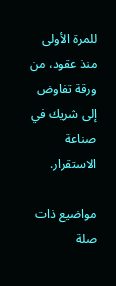للمرة الأولى منذ عقود، من ورقة تفاوض إلى شريك في صناعة الاستقرار.

مواضيع ذات صلة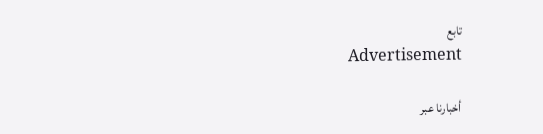تابع
Advertisement

أخبارنا عبر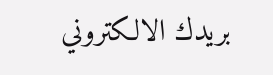بريدك الالكتروني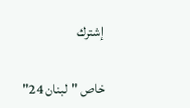إشترك

خاص "لبنان 24"